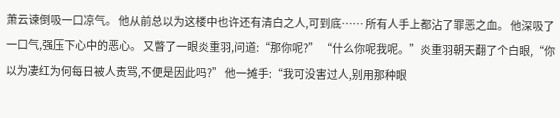萧云谏倒吸一口凉气。 他从前总以为这楼中也许还有清白之人,可到底…… 所有人手上都沾了罪恶之血。 他深吸了一口气,强压下心中的恶心。 又瞥了一眼炎重羽,问道:“那你呢?” “什么你呢我呢。”炎重羽朝天翻了个白眼,“你以为凄红为何每日被人责骂,不便是因此吗?” 他一摊手:“我可没害过人,别用那种眼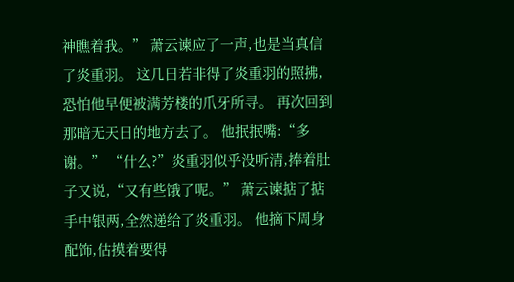神瞧着我。” 萧云谏应了一声,也是当真信了炎重羽。 这几日若非得了炎重羽的照拂,恐怕他早便被满芳楼的爪牙所寻。 再次回到那暗无天日的地方去了。 他抿抿嘴:“多谢。” “什么?”炎重羽似乎没听清,捧着肚子又说,“又有些饿了呢。” 萧云谏掂了掂手中银两,全然递给了炎重羽。 他摘下周身配饰,估摸着要得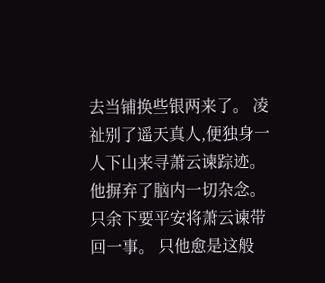去当铺换些银两来了。 凌祉别了遥天真人,便独身一人下山来寻萧云谏踪迹。 他摒弃了脑内一切杂念。 只余下要平安将萧云谏带回一事。 只他愈是这般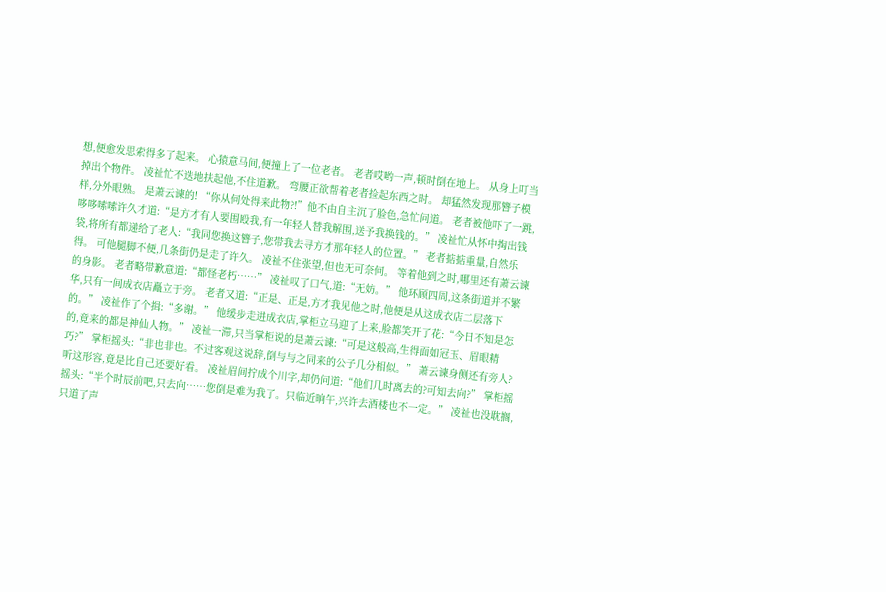想,便愈发思索得多了起来。 心猿意马间,便撞上了一位老者。 老者哎哟一声,顿时倒在地上。 从身上叮当掉出个物件。 凌祉忙不迭地扶起他,不住道歉。 弯腰正欲帮着老者捡起东西之时。 却猛然发现那簪子模样,分外眼熟。 是萧云谏的! “你从何处得来此物?!”他不由自主沉了脸色,急忙问道。 老者被他吓了一跳,哆哆嗦嗦许久才道:“是方才有人要围殴我,有一年轻人替我解围,送予我换钱的。” 凌祉忙从怀中掏出钱袋,将所有都递给了老人:“我同您换这簪子,您带我去寻方才那年轻人的位置。” 老者掂掂重量,自然乐得。 可他腿脚不便,几条街仍是走了许久。 凌祉不住张望,但也无可奈何。 等着他到之时,哪里还有萧云谏的身影。 老者略带歉意道:“都怪老朽……” 凌祉叹了口气,道:“无妨。” 他环顾四周,这条街道并不繁华,只有一间成衣店矗立于旁。 老者又道:“正是、正是,方才我见他之时,他便是从这成衣店二层落下的。” 凌祉作了个揖:“多谢。” 他缓步走进成衣店,掌柜立马迎了上来,脸都笑开了花:“今日不知是怎的,竟来的都是神仙人物。” 凌祉一滞,只当掌柜说的是萧云谏:“可是这般高,生得面如冠玉、眉眼精巧?” 掌柜摇头:“非也非也。不过客观这说辞,倒与与之同来的公子几分相似。” 萧云谏身侧还有旁人? 听这形容,竟是比自己还要好看。 凌祉眉间拧成个川字,却仍问道:“他们几时离去的?可知去向?” 掌柜摇摇头:“半个时辰前吧,只去向……您倒是难为我了。只临近晌午,兴许去酒楼也不一定。” 凌祉也没耽搁,只道了声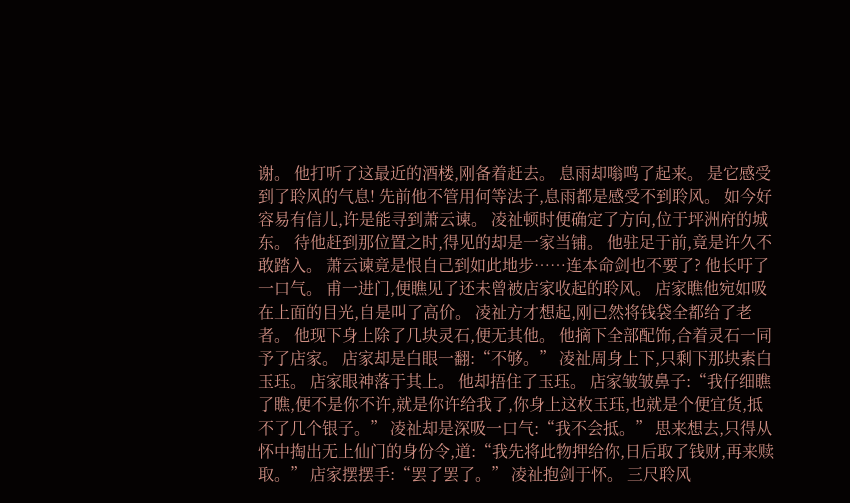谢。 他打听了这最近的酒楼,刚备着赶去。 息雨却嗡鸣了起来。 是它感受到了聆风的气息! 先前他不管用何等法子,息雨都是感受不到聆风。 如今好容易有信儿,许是能寻到萧云谏。 凌祉顿时便确定了方向,位于坪洲府的城东。 待他赶到那位置之时,得见的却是一家当铺。 他驻足于前,竟是许久不敢踏入。 萧云谏竟是恨自己到如此地步……连本命剑也不要了? 他长吁了一口气。 甫一进门,便瞧见了还未曾被店家收起的聆风。 店家瞧他宛如吸在上面的目光,自是叫了高价。 凌祉方才想起,刚已然将钱袋全都给了老者。 他现下身上除了几块灵石,便无其他。 他摘下全部配饰,合着灵石一同予了店家。 店家却是白眼一翻:“不够。” 凌祉周身上下,只剩下那块素白玉珏。 店家眼神落于其上。 他却捂住了玉珏。 店家皱皱鼻子:“我仔细瞧了瞧,便不是你不许,就是你许给我了,你身上这枚玉珏,也就是个便宜货,抵不了几个银子。” 凌祉却是深吸一口气:“我不会抵。” 思来想去,只得从怀中掏出无上仙门的身份令,道:“我先将此物押给你,日后取了钱财,再来赎取。” 店家摆摆手:“罢了罢了。” 凌祉抱剑于怀。 三尺聆风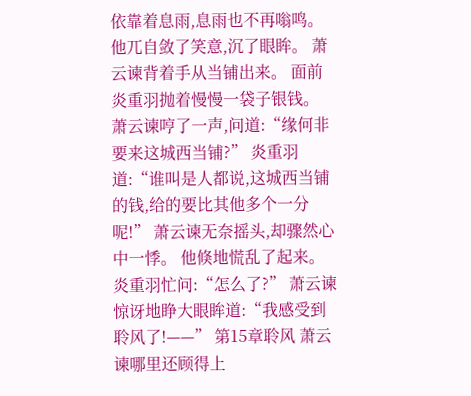依靠着息雨,息雨也不再嗡鸣。 他兀自敛了笑意,沉了眼眸。 萧云谏背着手从当铺出来。 面前炎重羽抛着慢慢一袋子银钱。 萧云谏哼了一声,问道:“缘何非要来这城西当铺?” 炎重羽道:“谁叫是人都说,这城西当铺的钱,给的要比其他多个一分呢!” 萧云谏无奈摇头,却骤然心中一悸。 他倏地慌乱了起来。 炎重羽忙问:“怎么了?” 萧云谏惊讶地睁大眼眸道:“我感受到聆风了!——” 第15章聆风 萧云谏哪里还顾得上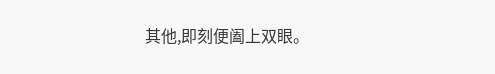其他,即刻便阖上双眼。